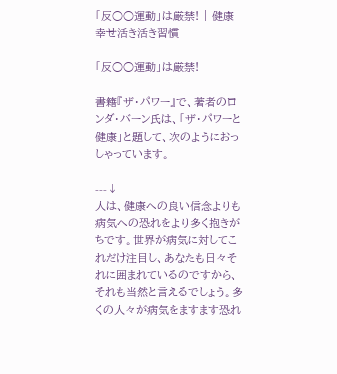「反○○運動」は厳禁! | 健康幸せ活き活き習慣

「反○○運動」は厳禁!

書籍『ザ・パワー』で、著者のロンダ・バーン氏は、「ザ・パワーと健康」と題して、次のようにおっしゃっています。

---↓
人は、健康への良い信念よりも病気への恐れをより多く抱きがちです。世界が病気に対してこれだけ注目し、あなたも日々それに囲まれているのですから、それも当然と言えるでしょう。多くの人々が病気をますます恐れ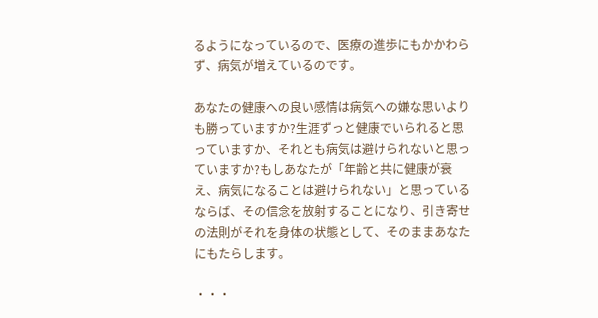るようになっているので、医療の進歩にもかかわらず、病気が増えているのです。

あなたの健康への良い感情は病気への嫌な思いよりも勝っていますか?生涯ずっと健康でいられると思っていますか、それとも病気は避けられないと思っていますか?もしあなたが「年齢と共に健康が衰え、病気になることは避けられない」と思っているならば、その信念を放射することになり、引き寄せの法則がそれを身体の状態として、そのままあなたにもたらします。

・・・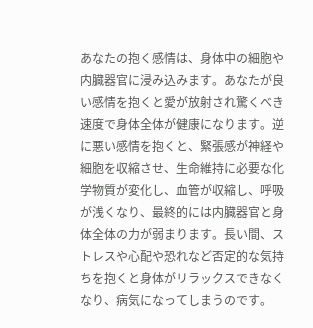あなたの抱く感情は、身体中の細胞や内臓器官に浸み込みます。あなたが良い感情を抱くと愛が放射され驚くべき速度で身体全体が健康になります。逆に悪い感情を抱くと、緊張感が神経や細胞を収縮させ、生命維持に必要な化学物質が変化し、血管が収縮し、呼吸が浅くなり、最終的には内臓器官と身体全体の力が弱まります。長い間、ストレスや心配や恐れなど否定的な気持ちを抱くと身体がリラックスできなくなり、病気になってしまうのです。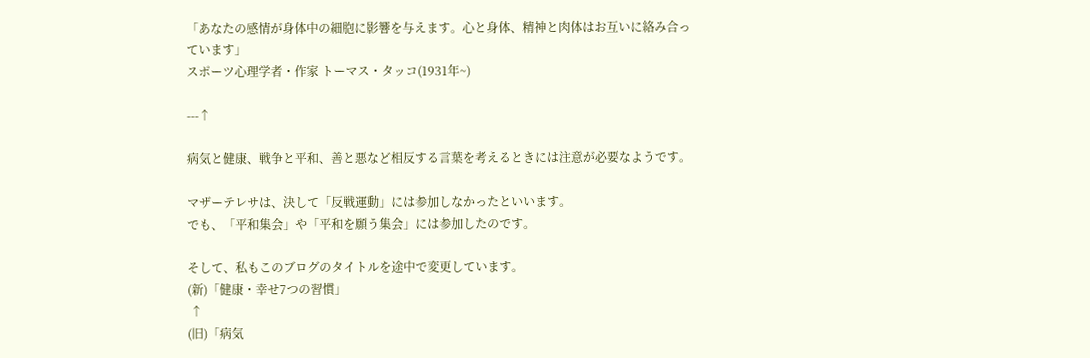「あなたの感情が身体中の細胞に影響を与えます。心と身体、精神と肉体はお互いに絡み合っています」
スポーツ心理学者・作家 トーマス・タッコ(1931年~)

---↑

病気と健康、戦争と平和、善と悪など相反する言葉を考えるときには注意が必要なようです。

マザーテレサは、決して「反戦運動」には参加しなかったといいます。
でも、「平和集会」や「平和を願う集会」には参加したのです。

そして、私もこのブログのタイトルを途中で変更しています。
(新)「健康・幸せ7つの習慣」
 ↑
(旧)「病気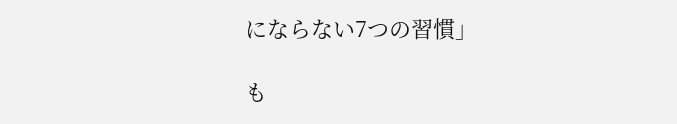にならない7つの習慣」

も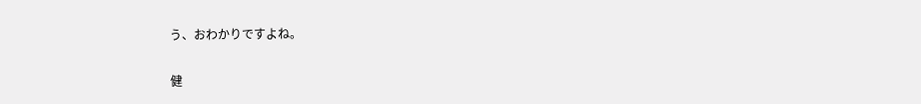う、おわかりですよね。

健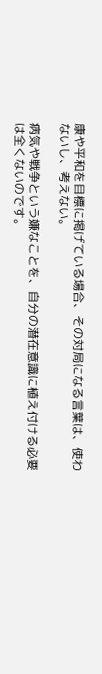康や平和を目標に掲げている場合、その対局になる言葉は、使わないし、考えない。

病気や戦争という嫌なことを、自分の潜在意識に植え付ける必要は全くないのです。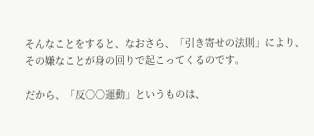そんなことをすると、なおさら、「引き寄せの法則」により、その嫌なことが身の回りで起こってくるのです。

だから、「反○○運動」というものは、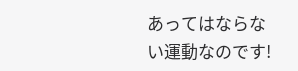あってはならない運動なのです!